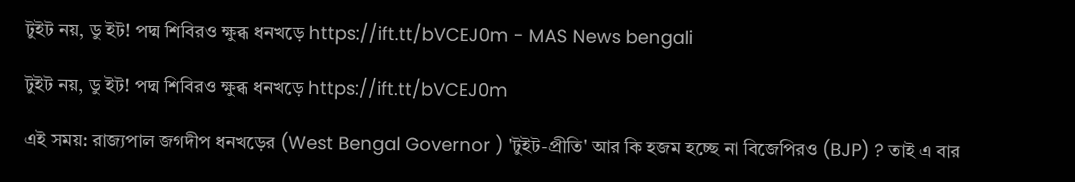টুইট নয়, ডু ইট! পদ্ম শিবিরও ক্ষুব্ধ ধনখড়ে https://ift.tt/bVCEJ0m - MAS News bengali

টুইট নয়, ডু ইট! পদ্ম শিবিরও ক্ষুব্ধ ধনখড়ে https://ift.tt/bVCEJ0m

এই সময়: রাজ্যপাল জগদীপ ধনখড়ের (West Bengal Governor ) 'টুইট-প্রীতি' আর কি হজম হচ্ছে না বিজেপিরও (BJP) ? তাই এ বার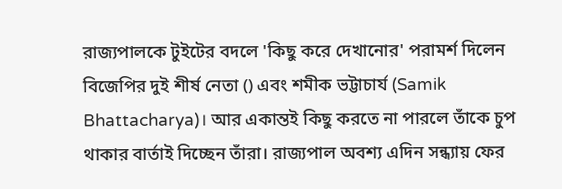রাজ্যপালকে টুইটের বদলে 'কিছু করে দেখানোর' পরামর্শ দিলেন বিজেপির দুই শীর্ষ নেতা () এবং শমীক ভট্টাচার্য (Samik Bhattacharya)। আর একান্তই কিছু করতে না পারলে তাঁকে চুপ থাকার বার্তাই দিচ্ছেন তাঁরা। রাজ্যপাল অবশ্য এদিন সন্ধ্যায় ফের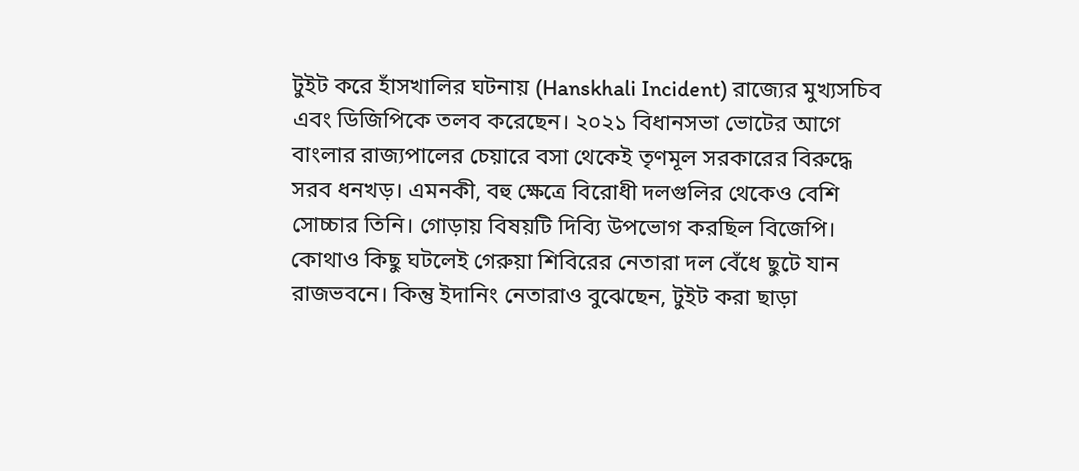টুইট করে হাঁসখালির ঘটনায় (Hanskhali Incident) রাজ্যের মুখ্যসচিব এবং ডিজিপিকে তলব করেছেন। ২০২১ বিধানসভা ভোটের আগে বাংলার রাজ্যপালের চেয়ারে বসা থেকেই তৃণমূল সরকারের বিরুদ্ধে সরব ধনখড়। এমনকী, বহু ক্ষেত্রে বিরোধী দলগুলির থেকেও বেশি সোচ্চার তিনি। গোড়ায় বিষয়টি দিব্যি উপভোগ করছিল বিজেপি। কোথাও কিছু ঘটলেই গেরুয়া শিবিরের নেতারা দল বেঁধে ছুটে যান রাজভবনে। কিন্তু ইদানিং নেতারাও বুঝেছেন, টুইট করা ছাড়া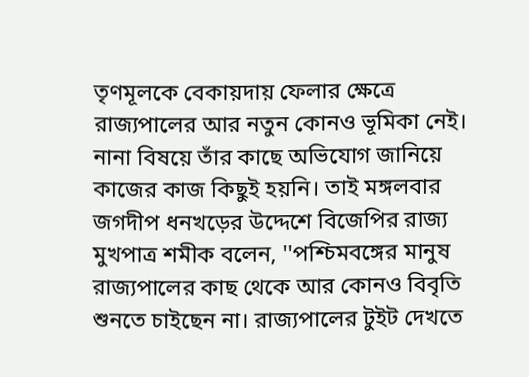তৃণমূলকে বেকায়দায় ফেলার ক্ষেত্রে রাজ্যপালের আর নতুন কোনও ভূমিকা নেই। নানা বিষয়ে তাঁর কাছে অভিযোগ জানিয়ে কাজের কাজ কিছুই হয়নি। তাই মঙ্গলবার জগদীপ ধনখড়ের উদ্দেশে বিজেপির রাজ্য মুখপাত্র শমীক বলেন, ''পশ্চিমবঙ্গের মানুষ রাজ্যপালের কাছ থেকে আর কোনও বিবৃতি শুনতে চাইছেন না। রাজ্যপালের টুইট দেখতে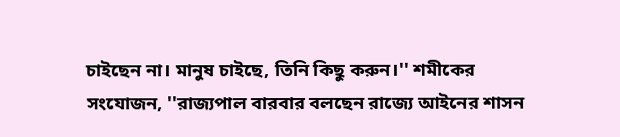চাইছেন না। মানুষ চাইছে, তিনি কিছু করুন।'' শমীকের সংযোজন, ''রাজ্যপাল বারবার বলছেন রাজ্যে আইনের শাসন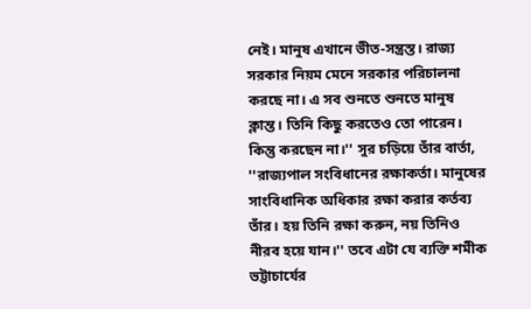নেই। মানুষ এখানে ভীত-সন্ত্রস্ত। রাজ্য সরকার নিয়ম মেনে সরকার পরিচালনা করছে না। এ সব শুনতে শুনতে মানুষ ক্লান্ত। তিনি কিছু করতেও তো পারেন। কিন্তু করছেন না।'' সুর চড়িয়ে তাঁর বার্তা, ''রাজ্যপাল সংবিধানের রক্ষাকর্তা। মানুষের সাংবিধানিক অধিকার রক্ষা করার কর্তব্য তাঁর। হয় তিনি রক্ষা করুন, নয় তিনিও নীরব হয়ে যান।'' তবে এটা যে ব্যক্তি শমীক ভট্টাচার্যের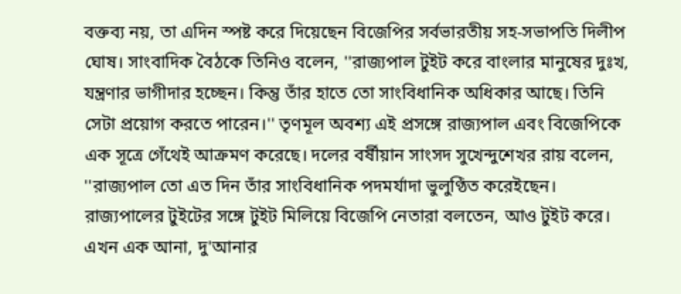বক্তব্য নয়, তা এদিন স্পষ্ট করে দিয়েছেন বিজেপির সর্বভারতীয় সহ-সভাপতি দিলীপ ঘোষ। সাংবাদিক বৈঠকে তিনিও বলেন, ''রাজ্যপাল টুইট করে বাংলার মানুষের দুঃখ, যন্ত্রণার ভাগীদার হচ্ছেন। কিন্তু তাঁর হাতে তো সাংবিধানিক অধিকার আছে। তিনি সেটা প্রয়োগ করতে পারেন।'' তৃণমূল অবশ্য এই প্রসঙ্গে রাজ্যপাল এবং বিজেপিকে এক সূত্রে গেঁথেই আক্রমণ করেছে। দলের বর্ষীয়ান সাংসদ সুখেন্দুশেখর রায় বলেন, ''রাজ্যপাল তো এত দিন তাঁর সাংবিধানিক পদমর্যাদা ভুলুণ্ঠিত করেইছেন। রাজ্যপালের টুইটের সঙ্গে টুইট মিলিয়ে বিজেপি নেতারা বলতেন, আও টুইট করে। এখন এক আনা, দু'আনার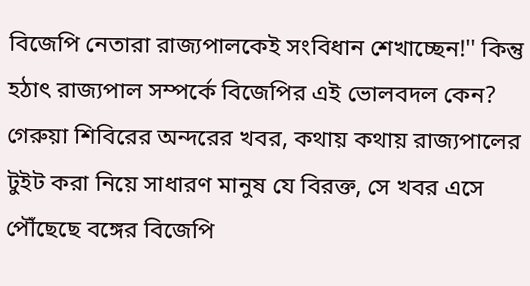বিজেপি নেতারা রাজ্যপালকেই সংবিধান শেখাচ্ছেন!'' কিন্তু হঠাৎ রাজ্যপাল সম্পর্কে বিজেপির এই ভোলবদল কেন? গেরুয়া শিবিরের অন্দরের খবর, কথায় কথায় রাজ্যপালের টুইট করা নিয়ে সাধারণ মানুষ যে বিরক্ত, সে খবর এসে পৌঁছেছে বঙ্গের বিজেপি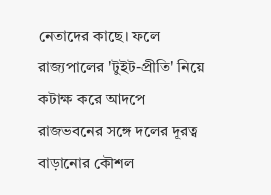নেতাদের কাছে। ফলে রাজ্যপালের 'টুইট-প্রীতি' নিয়ে কটাক্ষ করে আদপে রাজভবনের সঙ্গে দলের দূরত্ব বাড়ানোর কৌশল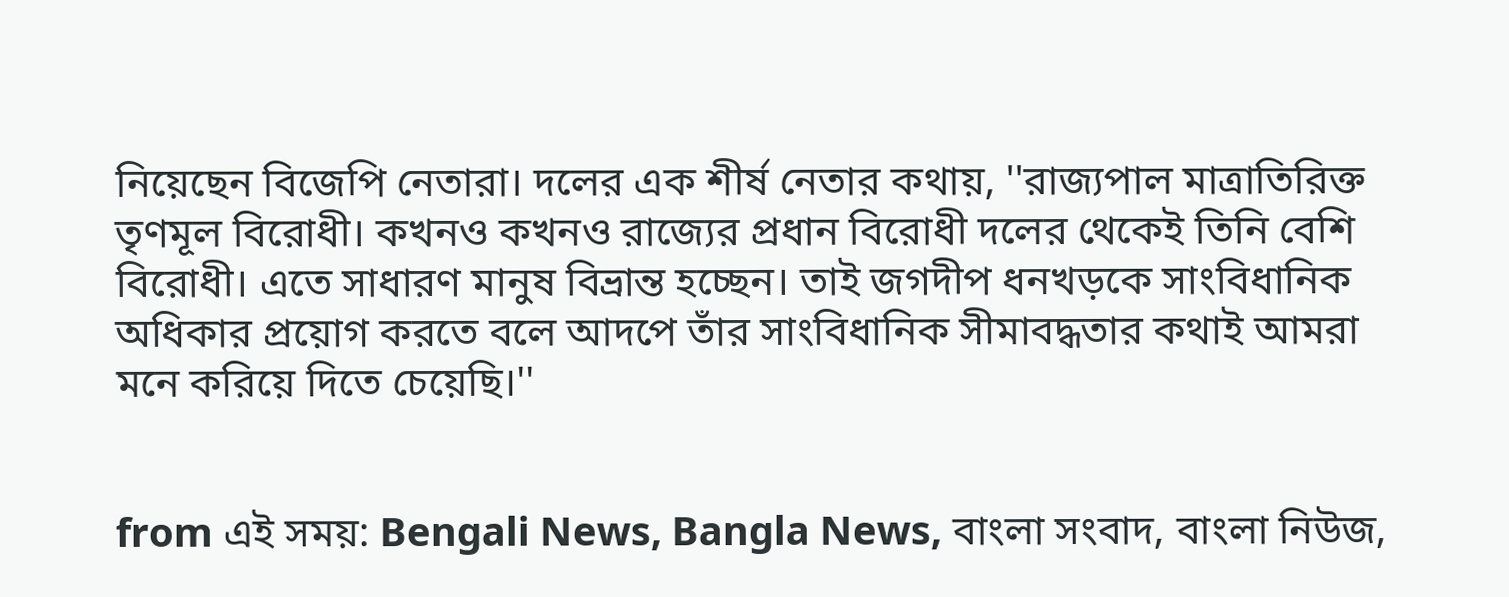নিয়েছেন বিজেপি নেতারা। দলের এক শীর্ষ নেতার কথায়, ''রাজ্যপাল মাত্রাতিরিক্ত তৃণমূল বিরোধী। কখনও কখনও রাজ্যের প্রধান বিরোধী দলের থেকেই তিনি বেশি বিরোধী। এতে সাধারণ মানুষ বিভ্রান্ত হচ্ছেন। তাই জগদীপ ধনখড়কে সাংবিধানিক অধিকার প্রয়োগ করতে বলে আদপে তাঁর সাংবিধানিক সীমাবদ্ধতার কথাই আমরা মনে করিয়ে দিতে চেয়েছি।''


from এই সময়: Bengali News, Bangla News, বাংলা সংবাদ, বাংলা নিউজ,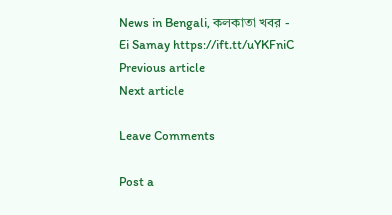News in Bengali, কলকাতা খবর - Ei Samay https://ift.tt/uYKFniC
Previous article
Next article

Leave Comments

Post a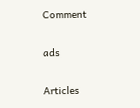Comment

ads

Articles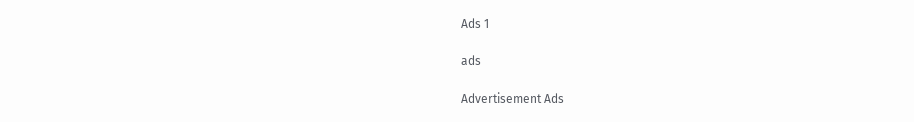Ads 1

ads

Advertisement Ads